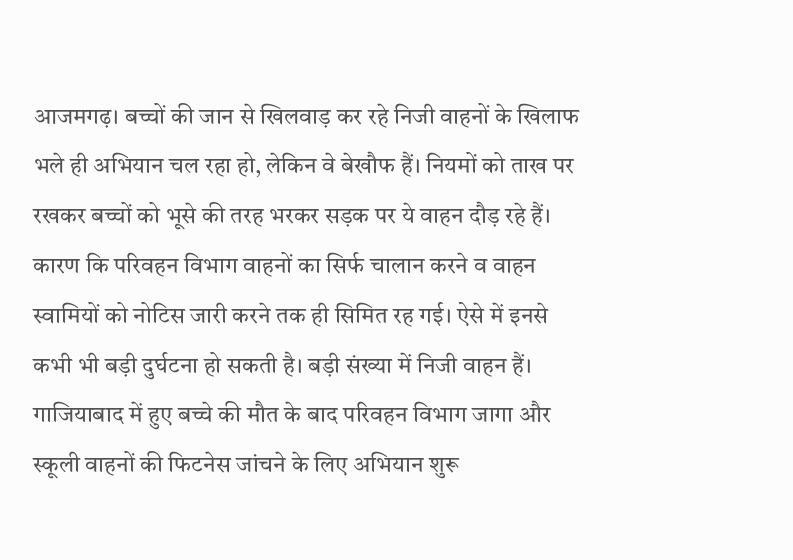आजमगढ़। बच्चों की जान से खिलवाड़ कर रहे निजी वाहनों के खिलाफ भले ही अभियान चल रहा हो, लेकिन वे बेखौफ हैं। नियमों को ताख पर रखकर बच्चों को भूसे की तरह भरकर सड़क पर ये वाहन दौड़ रहे हैं। कारण कि परिवहन विभाग वाहनों का सिर्फ चालान करने व वाहन स्वामियों को नोटिस जारी करने तक ही सिमित रह गई। ऐसे में इनसे कभी भी बड़ी दुर्घटना हो सकती है। बड़ी संख्या में निजी वाहन हैं।
गाजियाबाद में हुए बच्चे की मौत के बाद परिवहन विभाग जागा और स्कूली वाहनों की फिटनेस जांचने के लिए अभियान शुरू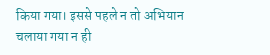किया गया। इससे पहले न तो अभियान चलाया गया न ही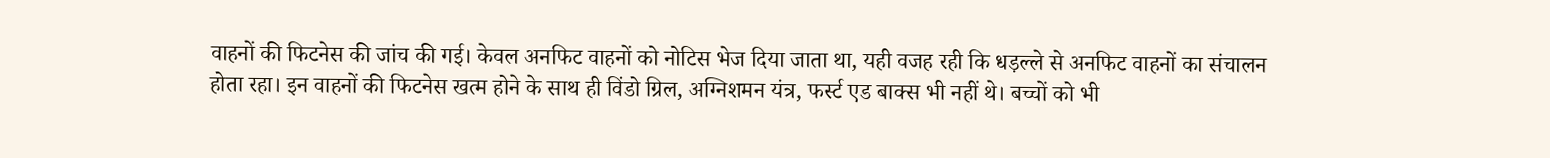वाहनों की फिटनेस की जांच की गई। केवल अनफिट वाहनों को नोटिस भेज दिया जाता था, यही वजह रही कि धड़ल्ले से अनफिट वाहनों का संचालन होता रहा। इन वाहनों की फिटनेस खत्म होने के साथ ही विंडो ग्रिल, अग्निशमन यंत्र, फर्स्ट एड बाक्स भी नहीं थे। बच्चों को भी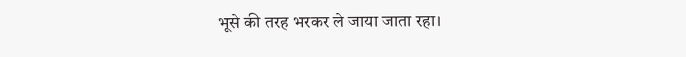भूसे की तरह भरकर ले जाया जाता रहा।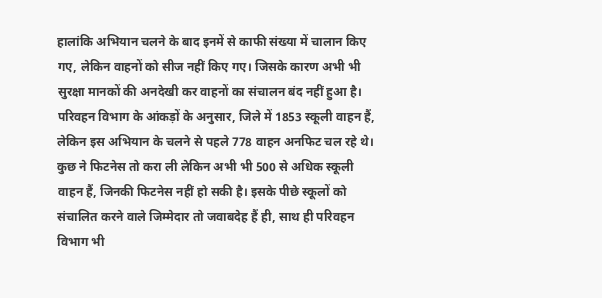हालांकि अभियान चलने के बाद इनमें से काफी संख्या में चालान किए गए, लेकिन वाहनों को सीज नहीं किए गए। जिसके कारण अभी भी सुरक्षा मानकों की अनदेखी कर वाहनों का संचालन बंद नहीं हुआ है। परिवहन विभाग के आंकड़ों के अनुसार, जिले में 1853 स्कूली वाहन हैं, लेकिन इस अभियान के चलने से पहले 778 वाहन अनफिट चल रहे थे। कुछ ने फिटनेस तो करा ली लेकिन अभी भी 500 से अधिक स्कूली वाहन हैं, जिनकी फिटनेस नहीं हो सकी है। इसके पीछे स्कूलों को संचालित करने वाले जिम्मेदार तो जवाबदेह हैं ही, साथ ही परिवहन विभाग भी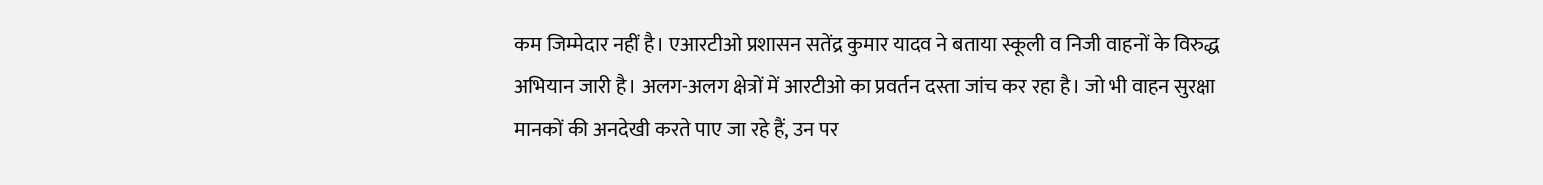कम जिम्मेदार नहीं है। एआरटीओ प्रशासन सतेंद्र कुमार यादव ने बताया स्कूली व निजी वाहनों के विरुद्ध अभियान जारी है। अलग-अलग क्षेत्रों में आरटीओ का प्रवर्तन दस्ता जांच कर रहा है। जो भी वाहन सुरक्षा मानकों की अनदेखी करते पाए जा रहे हैं, उन पर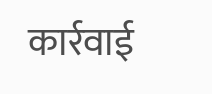कार्रवाई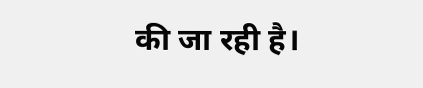की जा रही है।